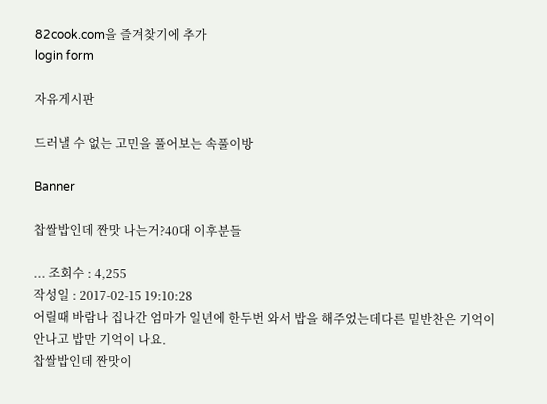82cook.com을 즐겨찾기에 추가
login form

자유게시판

드러낼 수 없는 고민을 풀어보는 속풀이방

Banner

찹쌀밥인데 짠맛 나는거?40대 이후분들

... 조회수 : 4,255
작성일 : 2017-02-15 19:10:28
어릴때 바람나 집나간 엄마가 일년에 한두번 와서 밥을 해주었는데다른 밑반찬은 기억이 안나고 밥만 기억이 나요.
찹쌀밥인데 짠맛이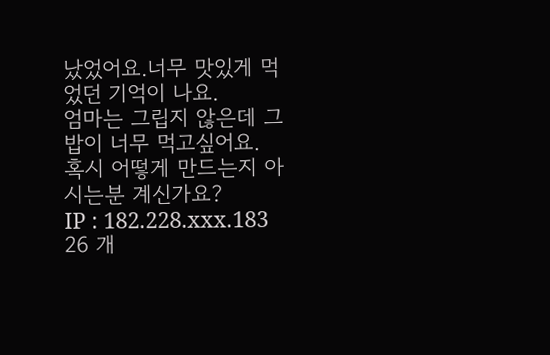났었어요.너무 맛있게 먹었던 기억이 나요.
엄마는 그립지 않은데 그밥이 너무 먹고싶어요.
혹시 어떻게 만드는지 아시는분 계신가요?
IP : 182.228.xxx.183
26 개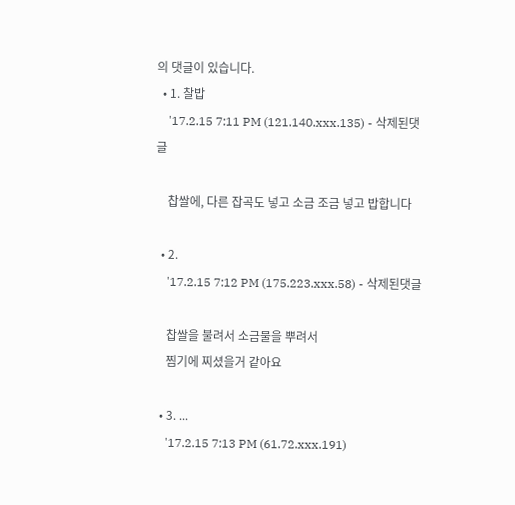의 댓글이 있습니다.
  • 1. 찰밥
    '17.2.15 7:11 PM (121.140.xxx.135) - 삭제된댓글

    찹쌀에, 다른 잡곡도 넣고 소금 조금 넣고 밥합니다

  • 2.
    '17.2.15 7:12 PM (175.223.xxx.58) - 삭제된댓글

    찹쌀을 불려서 소금물을 뿌려서
    찜기에 찌셨을거 같아요

  • 3. ...
    '17.2.15 7:13 PM (61.72.xxx.191)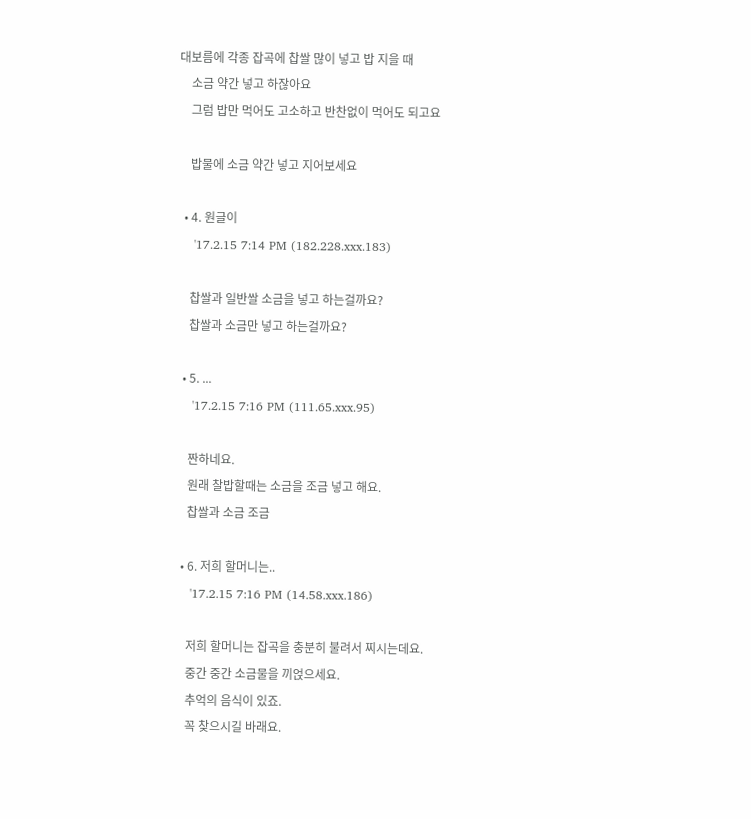대보름에 각종 잡곡에 찹쌀 많이 넣고 밥 지을 때
    소금 약간 넣고 하잖아요
    그럼 밥만 먹어도 고소하고 반찬없이 먹어도 되고요

    밥물에 소금 약간 넣고 지어보세요

  • 4. 원글이
    '17.2.15 7:14 PM (182.228.xxx.183)

    찹쌀과 일반쌀 소금을 넣고 하는걸까요?
    찹쌀과 소금만 넣고 하는걸까요?

  • 5. ...
    '17.2.15 7:16 PM (111.65.xxx.95)

    짠하네요.
    원래 찰밥할때는 소금을 조금 넣고 해요.
    찹쌀과 소금 조금

  • 6. 저희 할머니는..
    '17.2.15 7:16 PM (14.58.xxx.186)

    저희 할머니는 잡곡을 충분히 불려서 찌시는데요.
    중간 중간 소금물을 끼얹으세요.
    추억의 음식이 있죠.
    꼭 찾으시길 바래요.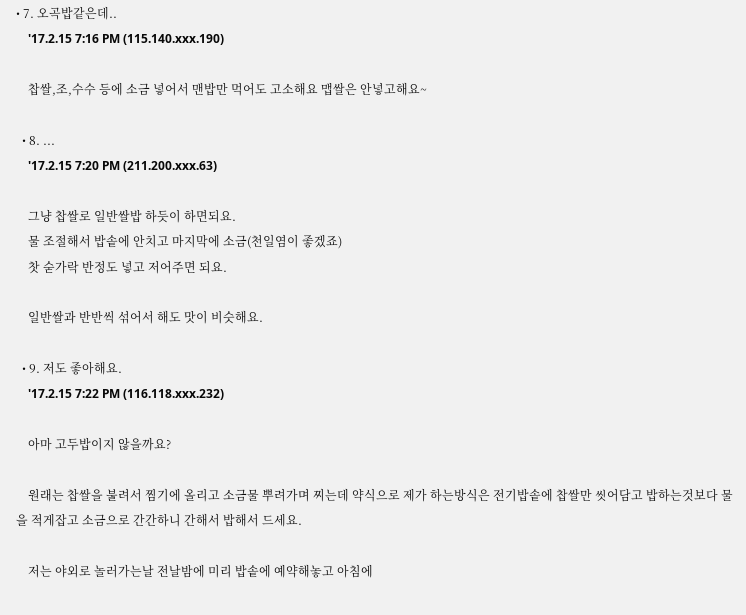• 7. 오곡밥같은데..
    '17.2.15 7:16 PM (115.140.xxx.190)

    찹쌀,조,수수 등에 소금 넣어서 맨밥만 먹어도 고소해요 맵쌀은 안넣고해요~

  • 8. ...
    '17.2.15 7:20 PM (211.200.xxx.63)

    그냥 찹쌀로 일반쌀밥 하듯이 하면되요.
    물 조절해서 밥솥에 안치고 마지막에 소금(천일염이 좋겠죠)
    찻 숟가락 반정도 넣고 저어주면 되요.

    일반쌀과 반반씩 섞어서 해도 맛이 비슷해요.

  • 9. 저도 좋아해요.
    '17.2.15 7:22 PM (116.118.xxx.232)

    아마 고두밥이지 않을까요?

    원래는 찹쌀을 불려서 찜기에 올리고 소금물 뿌려가며 찌는데 약식으로 제가 하는방식은 전기밥솥에 찹쌀만 씻어담고 밥하는것보다 물을 적게잡고 소금으로 간간하니 간해서 밥해서 드세요.

    저는 야외로 놀러가는날 전날밤에 미리 밥솥에 예약해놓고 아침에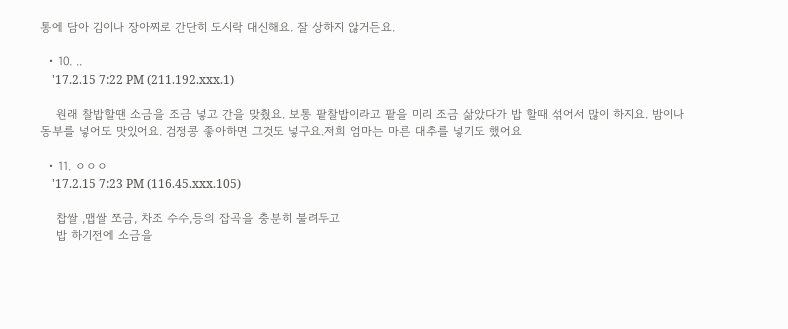통에 담아 김이나 장아찌로 간단히 도시락 대신해요. 잘 상하지 않거든요.

  • 10. ..
    '17.2.15 7:22 PM (211.192.xxx.1)

    원래 찰밥할땐 소금을 조금 넣고 간을 맞췄요. 보통 팥찰밥이라고 팥을 미리 조금 삶았다가 밥 할때 섞어서 많이 하지요. 밤이나 동부를 넣어도 맛있어요. 검정콩 좋아하면 그것도 넣구요.저희 엄마는 마른 대추를 넣기도 했어요

  • 11. ㅇㅇㅇ
    '17.2.15 7:23 PM (116.45.xxx.105)

    찹쌀 ,맵쌀 쪼금, 차조 수수,등의 잡곡을 충분히 불려두고
    밥 하기전에 소금을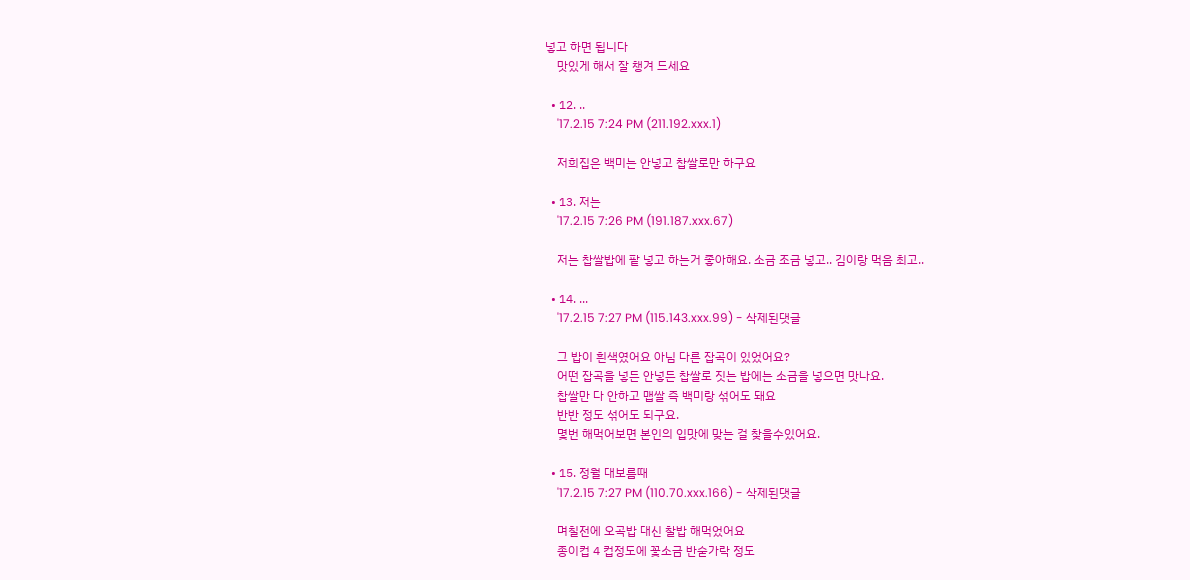넣고 하면 됩니다
    맛있게 해서 잘 챙겨 드세요

  • 12. ..
    '17.2.15 7:24 PM (211.192.xxx.1)

    저희집은 백미는 안넣고 찹쌀로만 하구요

  • 13. 저는
    '17.2.15 7:26 PM (191.187.xxx.67)

    저는 찹쌀밥에 팥 넣고 하는거 좋아해요. 소금 조금 넣고.. 김이랑 먹음 최고..

  • 14. ...
    '17.2.15 7:27 PM (115.143.xxx.99) - 삭제된댓글

    그 밥이 흰색였어요 아님 다른 잡곡이 있었어요?
    어떤 잡곡을 넣든 안넣든 찹쌀로 짓는 밥에는 소금을 넣으면 맛나요.
    찹쌀만 다 안하고 맵쌀 즉 백미랑 섞어도 돼요
    반반 정도 섞어도 되구요.
    몇번 해먹어보면 본인의 입맛에 맞는 걸 찾을수있어요.

  • 15. 정월 대보름때
    '17.2.15 7:27 PM (110.70.xxx.166) - 삭제된댓글

    며칠전에 오곡밥 대신 찰밥 해먹었어요
    종이컵 4 컵정도에 꽃소금 반숟가락 정도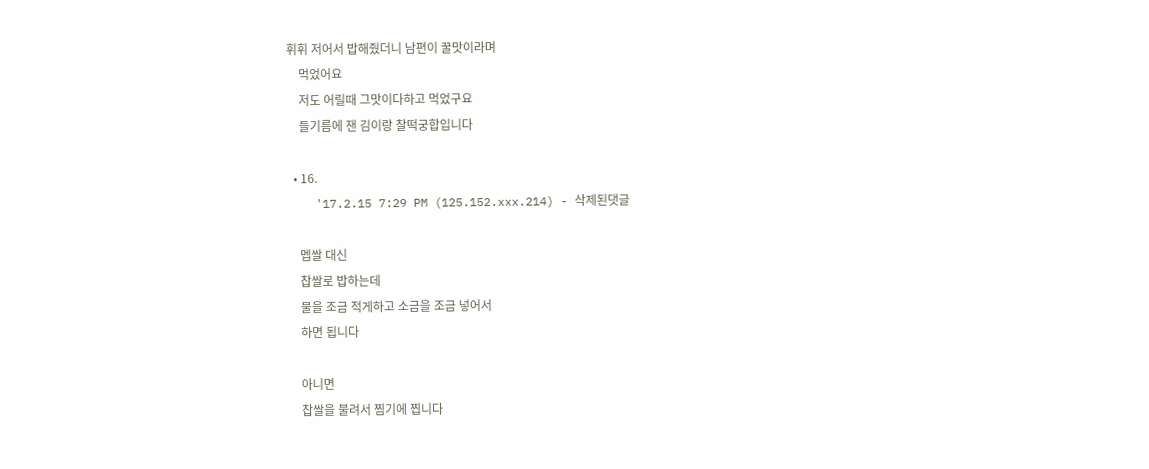휘휘 저어서 밥해줬더니 남편이 꿀맛이라며
    먹었어요
    저도 어릴때 그맛이다하고 먹었구요
    들기름에 잰 김이랑 찰떡궁합입니다

  • 16.
    '17.2.15 7:29 PM (125.152.xxx.214) - 삭제된댓글

    멥쌀 대신
    찹쌀로 밥하는데
    물을 조금 적게하고 소금을 조금 넣어서
    하면 됩니다

    아니면
    찹쌀을 불려서 찜기에 찝니다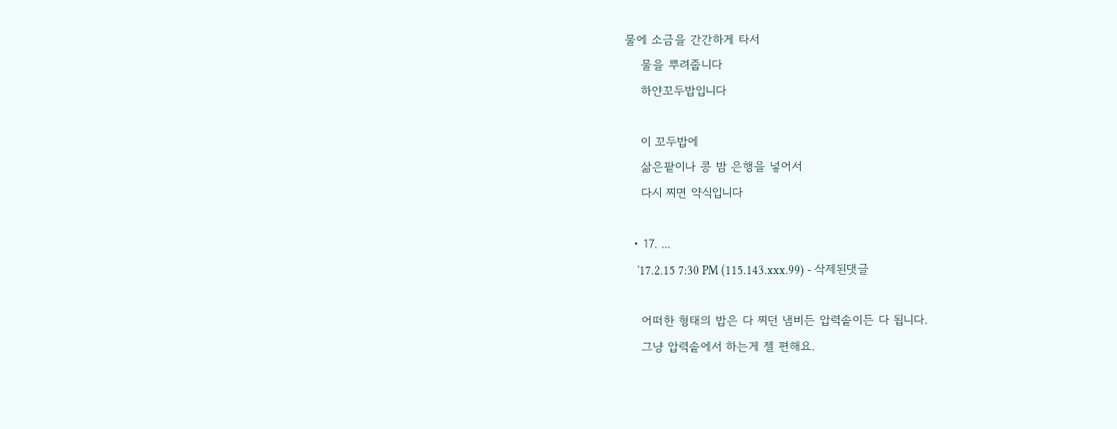물에 소금을 간간하게 타서
    물을 뿌려줍니다
    하얀꼬두밥입니다

    이 꼬두밥에
    삶은팥이나 콩 밤 은행을 넣어서
    다시 찌면 약식입니다

  • 17. ...
    '17.2.15 7:30 PM (115.143.xxx.99) - 삭제된댓글

    어떠한 형태의 밥은 다 찌던 냄비든 압력솥이든 다 됩니다.
    그냥 압력솥에서 하는게 젤 편해요.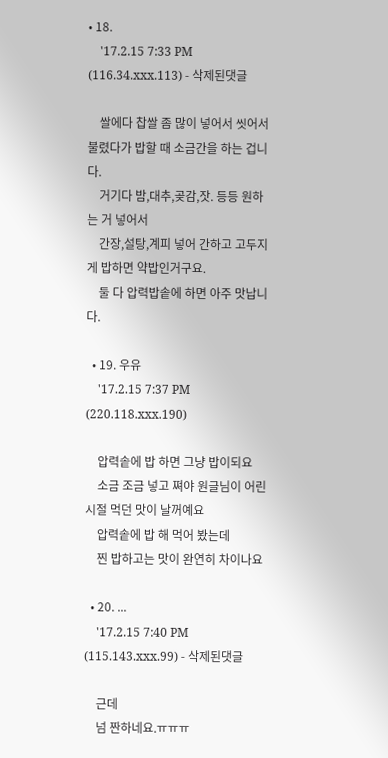• 18.
    '17.2.15 7:33 PM (116.34.xxx.113) - 삭제된댓글

    쌀에다 찹쌀 좀 많이 넣어서 씻어서 불렸다가 밥할 때 소금간을 하는 겁니다.
    거기다 밤,대추,곶감,잣. 등등 원하는 거 넣어서
    간장,설탕,계피 넣어 간하고 고두지게 밥하면 약밥인거구요.
    둘 다 압력밥솥에 하면 아주 맛납니다.

  • 19. 우유
    '17.2.15 7:37 PM (220.118.xxx.190)

    압력솥에 밥 하면 그냥 밥이되요
    소금 조금 넣고 쪄야 원글님이 어린 시절 먹던 맛이 날꺼예요
    압력솥에 밥 해 먹어 봤는데
    찐 밥하고는 맛이 완연히 차이나요

  • 20. ...
    '17.2.15 7:40 PM (115.143.xxx.99) - 삭제된댓글

    근데
    넘 짠하네요.ㅠㅠㅠ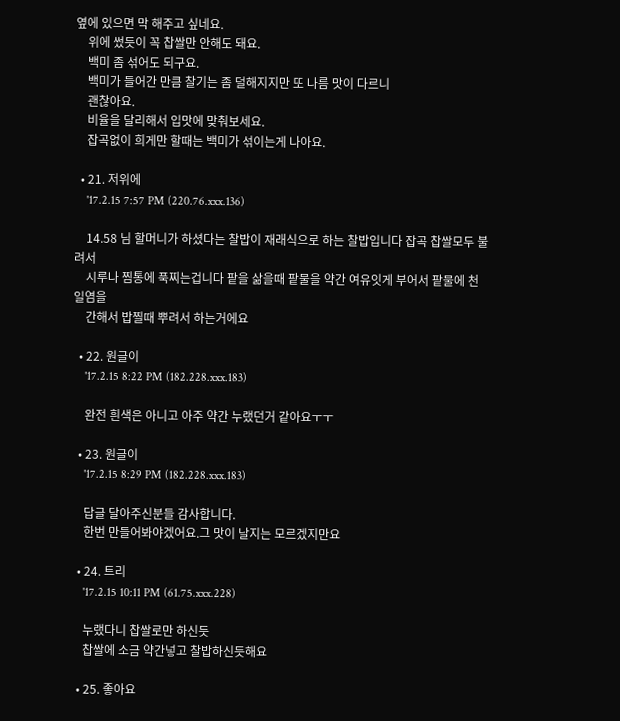옆에 있으면 막 해주고 싶네요.
    위에 썼듯이 꼭 찹쌀만 안해도 돼요.
    백미 좀 섞어도 되구요.
    백미가 들어간 만큼 찰기는 좀 덜해지지만 또 나름 맛이 다르니
    괜찮아요.
    비율을 달리해서 입맛에 맞춰보세요.
    잡곡없이 희게만 할때는 백미가 섞이는게 나아요.

  • 21. 저위에
    '17.2.15 7:57 PM (220.76.xxx.136)

    14.58 님 할머니가 하셨다는 찰밥이 재래식으로 하는 찰밥입니다 잡곡 찹쌀모두 불려서
    시루나 찜통에 푹찌는겁니다 팥을 삶을때 팥물을 약간 여유잇게 부어서 팥물에 천일염을
    간해서 밥찔때 뿌려서 하는거에요

  • 22. 원글이
    '17.2.15 8:22 PM (182.228.xxx.183)

    완전 흰색은 아니고 아주 약간 누랬던거 같아요ㅜㅜ

  • 23. 원글이
    '17.2.15 8:29 PM (182.228.xxx.183)

    답글 달아주신분들 감사합니다.
    한번 만들어봐야겠어요.그 맛이 날지는 모르겠지만요

  • 24. 트리
    '17.2.15 10:11 PM (61.75.xxx.228)

    누랬다니 찹쌀로만 하신듯
    찹쌀에 소금 약간넣고 찰밥하신듯해요

  • 25. 좋아요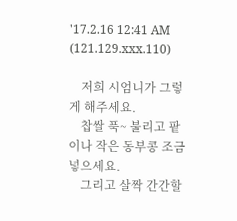'17.2.16 12:41 AM (121.129.xxx.110)

    저희 시엄니가 그렇게 해주세요.
    찹쌀 푹~ 불리고 팥이나 작은 동부콩 조금 넣으세요.
    그리고 살짝 간간할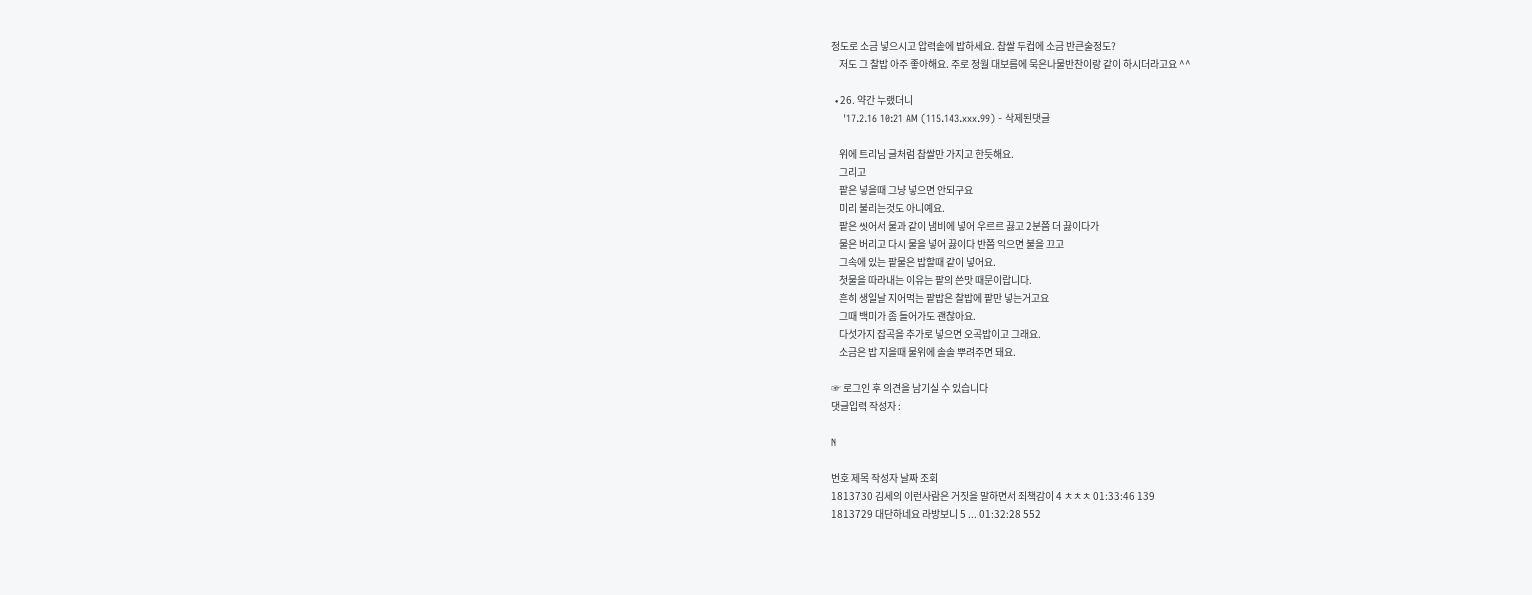정도로 소금 넣으시고 압력솥에 밥하세요. 찹쌀 두컵에 소금 반큰술정도?
    저도 그 찰밥 아주 좋아해요. 주로 정월 대보름에 묵은나물반찬이랑 같이 하시더라고요 ^^

  • 26. 약간 누랬더니
    '17.2.16 10:21 AM (115.143.xxx.99) - 삭제된댓글

    위에 트리님 글처럼 찹쌀만 가지고 한듯해요.
    그리고
    팥은 넣을때 그냥 넣으면 안되구요
    미리 불리는것도 아니예요.
    팥은 씻어서 물과 같이 냄비에 넣어 우르르 끓고 2분쯤 더 끓이다가
    물은 버리고 다시 물을 넣어 끓이다 반쯤 익으면 불을 끄고
    그속에 있는 팥물은 밥할때 같이 넣어요.
    첫물을 따라내는 이유는 팥의 쓴맛 때문이랍니다.
    흔히 생일날 지어먹는 팥밥은 찰밥에 팥만 넣는거고요
    그때 백미가 좀 들어가도 괜찮아요.
    다섯가지 잡곡을 추가로 넣으면 오곡밥이고 그래요.
    소금은 밥 지을때 물위에 솔솔 뿌려주면 돼요.

☞ 로그인 후 의견을 남기실 수 있습니다
댓글입력 작성자 :

N

번호 제목 작성자 날짜 조회
1813730 김세의 이런사람은 거짓을 말하면서 죄책감이 4 ㅊㅊㅊ 01:33:46 139
1813729 대단하네요 라방보니 5 ... 01:32:28 552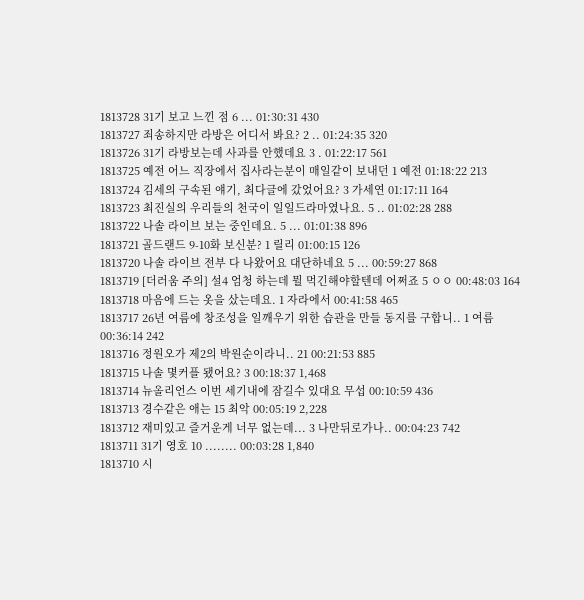1813728 31기 보고 느낀 점 6 ... 01:30:31 430
1813727 죄송하지만 라방은 어디서 봐요? 2 .. 01:24:35 320
1813726 31기 라방보는데 사과를 안했데요 3 . 01:22:17 561
1813725 예전 어느 직장에서 집사라는분이 매일같이 보내던 1 예전 01:18:22 213
1813724 김세의 구속된 얘기, 최다글에 갔었어요? 3 가세연 01:17:11 164
1813723 최진실의 우리들의 천국이 일일드라마였나요. 5 .. 01:02:28 288
1813722 나솔 라이브 보는 중인데요. 5 ... 01:01:38 896
1813721 골드랜드 9-10화 보신분? 1 릴리 01:00:15 126
1813720 나솔 라이브 전부 다 나왔어요 대단하네요 5 ... 00:59:27 868
1813719 [더러움 주의] 설4 엄청 하는데 뭘 먹긴해야할텐데 어쩌죠 5 ㅇㅇ 00:48:03 164
1813718 마음에 드는 옷을 샀는데요. 1 자라에서 00:41:58 465
1813717 26년 여름에 창조성을 일깨우기 위한 습관을 만들 동지를 구합니.. 1 여름 00:36:14 242
1813716 정원오가 제2의 박원순이라니.. 21 00:21:53 885
1813715 나솔 몇커플 됐어요? 3 00:18:37 1,468
1813714 뉴올리언스 이번 세기내에 잠길수 있대요 무섭 00:10:59 436
1813713 경수같은 애는 15 최악 00:05:19 2,228
1813712 재미있고 즐거운게 너무 없는데... 3 나만뒤로가나.. 00:04:23 742
1813711 31기 영호 10 ........ 00:03:28 1,840
1813710 시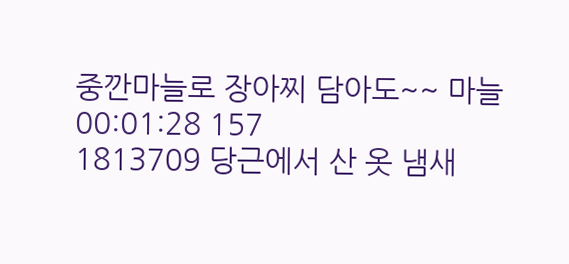중깐마늘로 장아찌 담아도~~ 마늘 00:01:28 157
1813709 당근에서 산 옷 냄새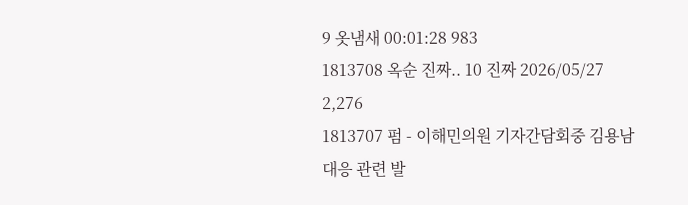9 옷냄새 00:01:28 983
1813708 옥순 진짜.. 10 진짜 2026/05/27 2,276
1813707 펌 - 이해민의원 기자간담회중 김용남 대응 관련 발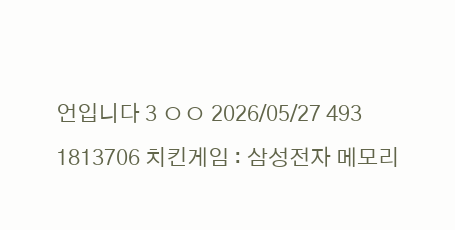언입니다 3 ㅇㅇ 2026/05/27 493
1813706 치킨게임 : 삼성전자 메모리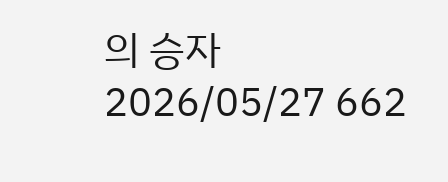의 승자 2026/05/27 662